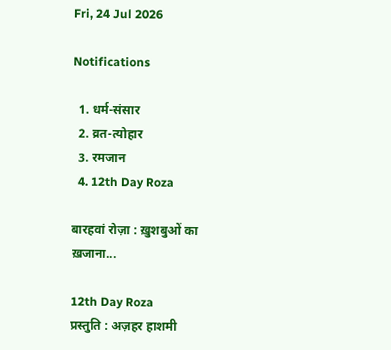Fri, 24 Jul 2026

Notifications

  1. धर्म-संसार
  2. व्रत-त्योहार
  3. रमजान
  4. 12th Day Roza

बारहवां रोज़ा : ख़ुशबुओं का ख़जाना...

12th Day Roza
प्रस्तुति : अज़हर हाशमी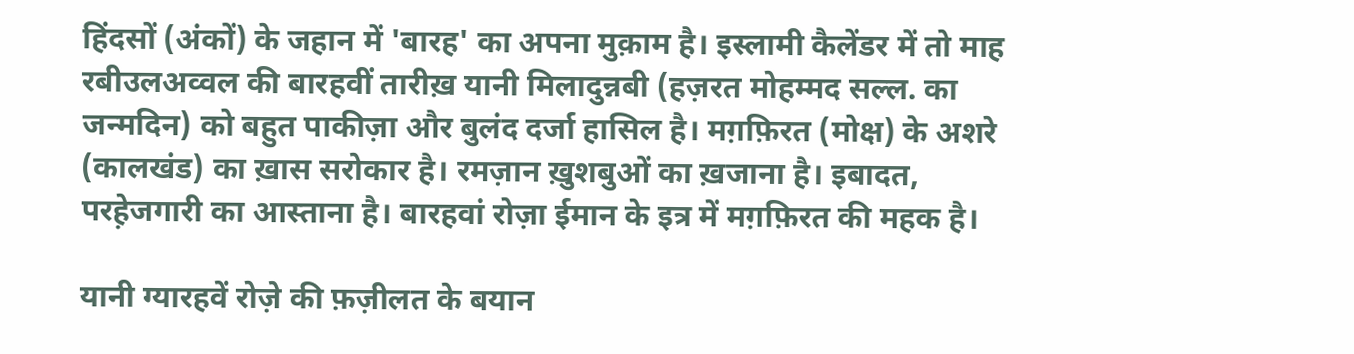हिंदसों (अंकों) के जहान में 'बारह' का अपना मुक़ाम है। इस्लामी कैलेंडर में तो माह रबीउलअव्वल की बारहवीं तारीख़ यानी मिलादुन्नबी (हज़रत मोहम्मद सल्ल. का जन्मदिन) को बहुत पाकीज़ा और बुलंद दर्जा हासिल है। मग़फ़िरत (मोक्ष) के अशरे (कालखंड) का ख़ास सरोकार है। रमज़ान ख़ुशबुओं का ख़जाना है। इबादत, परह़ेजगारी का आस्ताना है। बारहवां रोज़ा ईमान के इत्र में मग़फ़िरत की महक है।

यानी ग्यारहवें रोज़े की फ़ज़ीलत के बयान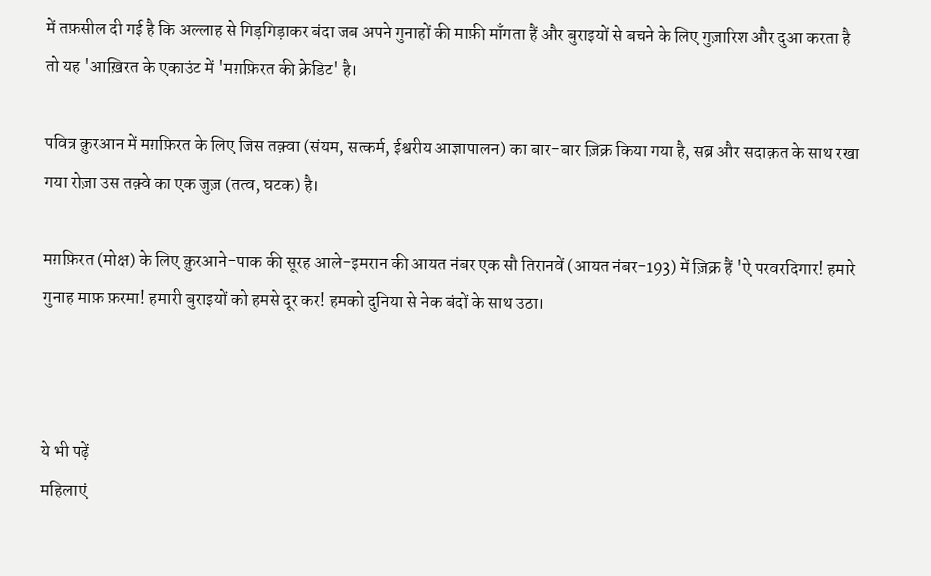में तफ़सील दी गई है कि अल्लाह से गिड़गिड़ाकर बंदा जब अपने गुनाहों की माफ़ी माँगता हैं और बुराइयों से बचने के लिए गुज़ारिश और दुआ करता है तो यह 'आख़िरत के एकाउंट में 'मग़फ़िरत की क्रेडिट' है।

पवित्र क़ुरआन में मग़फ़िरत के लिए जिस तक़्वा (संयम, सत्कर्म, ईश्वरीय आज्ञापालन) का बार-बार ज़िक्र किया गया है, सब्र और सदाक़त के साथ रखा गया रोज़ा उस तक़्वे का एक जुज़ (तत्व, घटक) है।

मग़फ़िरत (मोक्ष) के लिए क़ुरआने-पाक की सूरह आले-इमरान की आयत नंबर एक सौ तिरानवें (आयत नंबर-193) में ज़िक्र हैं 'ऐ परवरदिगार! हमारे गुनाह माफ़ फ़रमा! हमारी बुराइयों को हमसे दूर कर! हमको दुनिया से नेक बंदों के साथ उठा।



ये भी पढ़ें
महिलाएं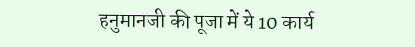हनुमानजी की पूजा में ये 10 कार्य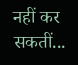नहीं कर सकतीं...